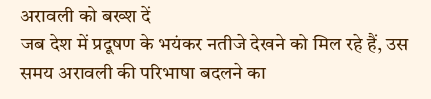अरावली को बख्श दें
जब देश में प्रदूषण के भयंकर नतीजे देखने को मिल रहे हैं, उस समय अरावली की परिभाषा बदलने का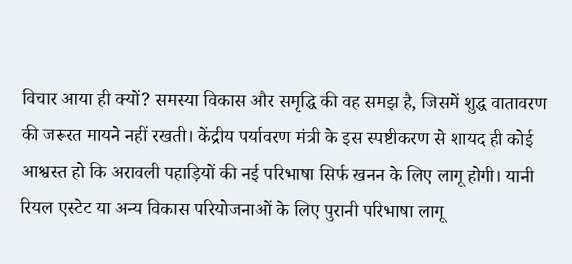विचार आया ही क्यों? समस्या विकास और समृद्धि की वह समझ है, जिसमें शुद्ध वातावरण की जरूरत मायने नहीं रखती। केंद्रीय पर्यावरण मंत्री के इस स्पष्टीकरण से शायद ही कोई आश्वस्त हो कि अरावली पहाड़ियों की नई परिभाषा सिर्फ खनन के लिए लागू होगी। यानी रियल एस्टेट या अन्य विकास परियोजनाओं के लिए पुरानी परिभाषा लागू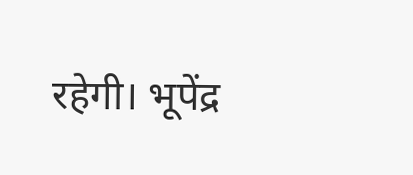रहेगी। भूपेंद्र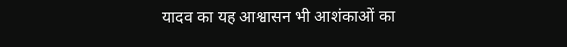यादव का यह आश्वासन भी आशंकाओं का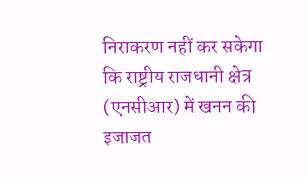निराकरण नहीं कर सकेगा कि राष्ट्रीय राजधानी क्षेत्र (एनसीआर) में खनन की इजाजत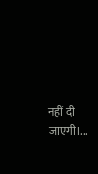नहीं दी जाएगी।...